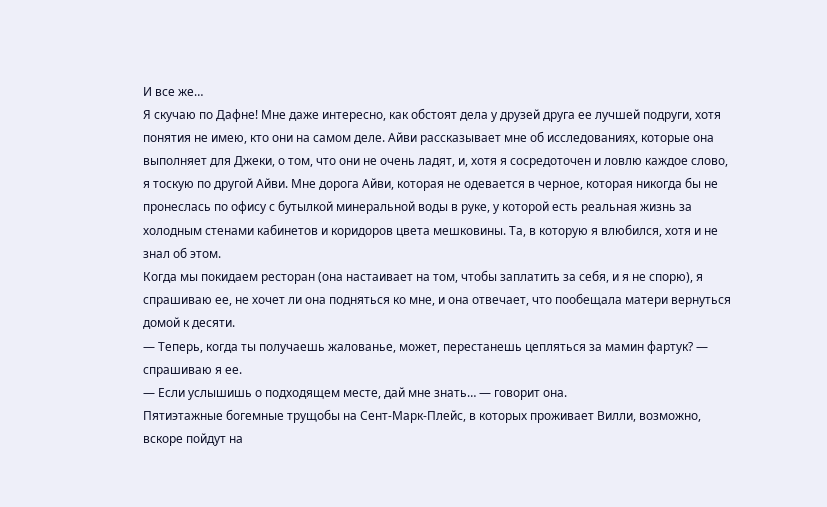И все же…
Я скучаю по Дафне! Мне даже интересно, как обстоят дела у друзей друга ее лучшей подруги, хотя понятия не имею, кто они на самом деле. Айви рассказывает мне об исследованиях, которые она выполняет для Джеки, о том, что они не очень ладят, и, хотя я сосредоточен и ловлю каждое слово, я тоскую по другой Айви. Мне дорога Айви, которая не одевается в черное, которая никогда бы не пронеслась по офису с бутылкой минеральной воды в руке, у которой есть реальная жизнь за холодным стенами кабинетов и коридоров цвета мешковины. Та, в которую я влюбился, хотя и не знал об этом.
Когда мы покидаем ресторан (она настаивает на том, чтобы заплатить за себя, и я не спорю), я спрашиваю ее, не хочет ли она подняться ко мне, и она отвечает, что пообещала матери вернуться домой к десяти.
— Теперь, когда ты получаешь жалованье, может, перестанешь цепляться за мамин фартук? — спрашиваю я ее.
— Если услышишь о подходящем месте, дай мне знать… — говорит она.
Пятиэтажные богемные трущобы на Сент-Марк-Плейс, в которых проживает Вилли, возможно, вскоре пойдут на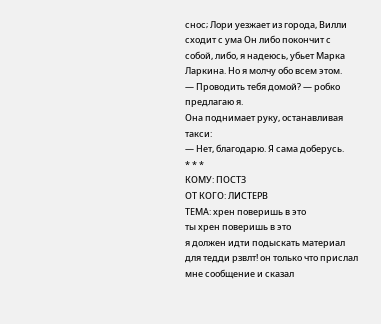снос; Лори уезжает из города, Вилли сходит с ума Он либо покончит с собой, либо, я надеюсь, убьет Марка Ларкина. Но я молчу обо всем этом.
— Проводить тебя домой? — робко предлагаю я.
Она поднимает руку, останавливая такси:
— Нет, благодарю. Я сама доберусь.
* * *
КОМУ: ПОСТЗ
ОТ КОГО: ЛИСТЕРВ
ТЕМА: хрен поверишь в это
ты хрен поверишь в это
я должен идти подыскать материал для тедди рзвлт! он только что прислал мне сообщение и сказал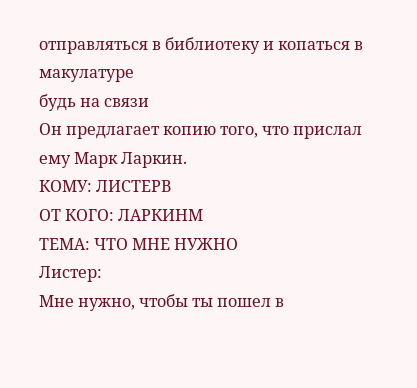отправляться в библиотеку и копаться в макулатуре
будь на связи
Он предлагает копию того, что прислал ему Марк Ларкин.
КОМУ: ЛИСТЕРВ
ОТ КОГО: ЛАРКИНМ
ТЕМА: ЧТО МНЕ НУЖНО
Листер:
Мне нужно, чтобы ты пошел в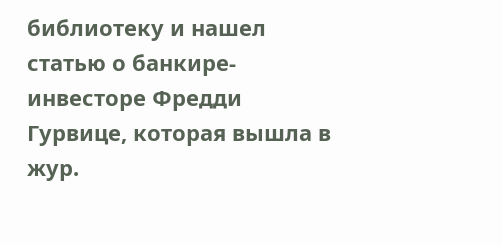библиотеку и нашел статью о банкире-инвесторе Фредди Гурвице, которая вышла в жур.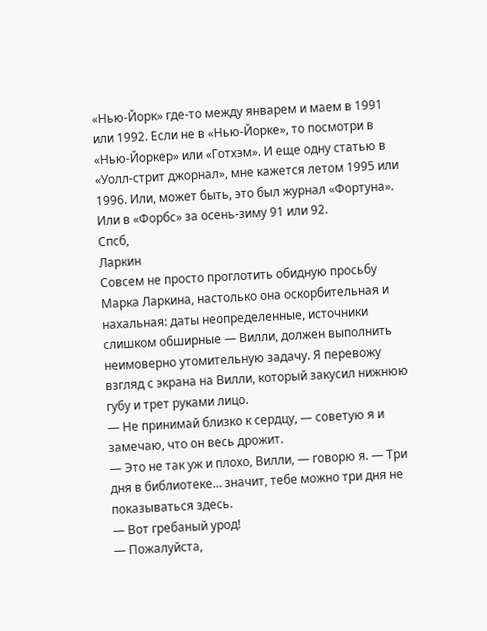«Нью-Йорк» где-то между январем и маем в 1991 или 1992. Если не в «Нью-Йорке», то посмотри в «Нью-Йоркер» или «Готхэм». И еще одну статью в «Уолл-стрит джорнал», мне кажется летом 1995 или 1996. Или, может быть, это был журнал «Фортуна». Или в «Форбс» за осень-зиму 91 или 92.
Спсб,
Ларкин
Совсем не просто проглотить обидную просьбу Марка Ларкина, настолько она оскорбительная и нахальная: даты неопределенные, источники слишком обширные — Вилли, должен выполнить неимоверно утомительную задачу. Я перевожу взгляд с экрана на Вилли, который закусил нижнюю губу и трет руками лицо.
— Не принимай близко к сердцу, — советую я и замечаю, что он весь дрожит.
— Это не так уж и плохо, Вилли, — говорю я. — Три дня в библиотеке… значит, тебе можно три дня не показываться здесь.
— Вот гребаный урод!
— Пожалуйста,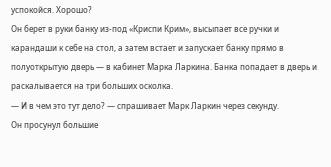успокойся. Хорошо?
Он берет в руки банку из-под «Криспи Крим», высыпает все ручки и карандаши к себе на стол, а затем встает и запускает банку прямо в полуоткрытую дверь — в кабинет Марка Ларкина. Банка попадает в дверь и раскалывается на три больших осколка.
— И в чем это тут дело? — спрашивает Марк Ларкин через секунду.
Он просунул большие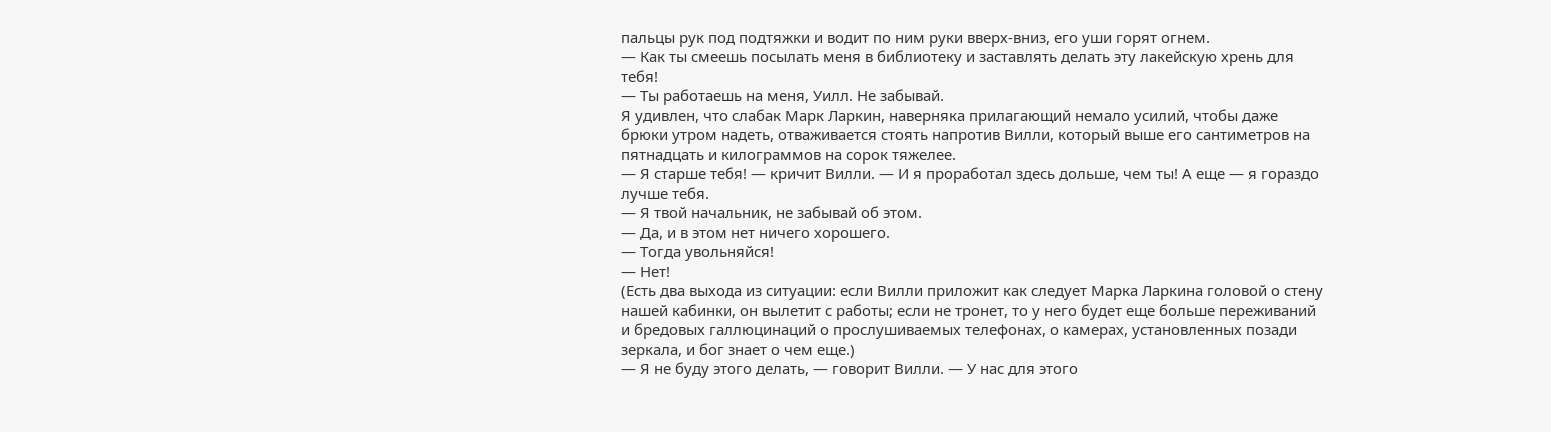пальцы рук под подтяжки и водит по ним руки вверх-вниз, его уши горят огнем.
— Как ты смеешь посылать меня в библиотеку и заставлять делать эту лакейскую хрень для тебя!
— Ты работаешь на меня, Уилл. Не забывай.
Я удивлен, что слабак Марк Ларкин, наверняка прилагающий немало усилий, чтобы даже брюки утром надеть, отваживается стоять напротив Вилли, который выше его сантиметров на пятнадцать и килограммов на сорок тяжелее.
— Я старше тебя! — кричит Вилли. — И я проработал здесь дольше, чем ты! А еще — я гораздо лучше тебя.
— Я твой начальник, не забывай об этом.
— Да, и в этом нет ничего хорошего.
— Тогда увольняйся!
— Нет!
(Есть два выхода из ситуации: если Вилли приложит как следует Марка Ларкина головой о стену нашей кабинки, он вылетит с работы; если не тронет, то у него будет еще больше переживаний и бредовых галлюцинаций о прослушиваемых телефонах, о камерах, установленных позади зеркала, и бог знает о чем еще.)
— Я не буду этого делать, — говорит Вилли. — У нас для этого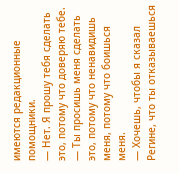имеются редакционные помощники.
— Нет. Я прошу тебя сделать это, потому что доверяю тебе.
— Ты просишь меня сделать это, потому что ненавидишь меня, потому что боишься меня.
— Хочешь, чтобы я сказал Регине, что ты отказываешься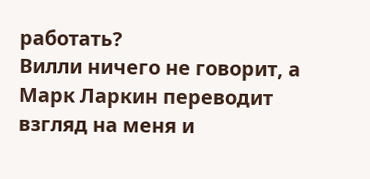работать?
Вилли ничего не говорит, а Марк Ларкин переводит взгляд на меня и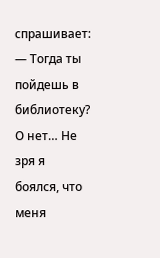спрашивает:
— Тогда ты пойдешь в библиотеку?
О нет… Не зря я боялся, что меня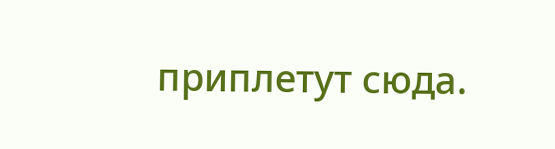приплетут сюда.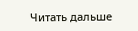Читать дальше